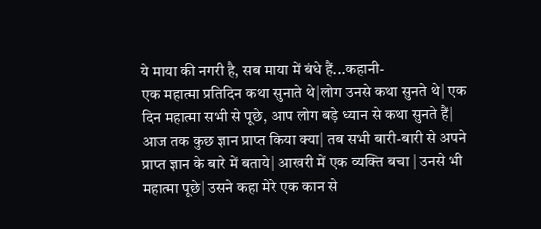ये माया की नगरी है, सब माया में बंधे हैं...कहानी-
एक महात्मा प्रतिदिन कथा सुनाते थे|लोग उनसे कथा सुनते थे| एक दिन महात्मा सभी से पूछे, आप लोग बड़े ध्यान से कथा सुनते हैं| आज तक कुछ ज्ञान प्राप्त किया क्या| तब सभी बारी-बारी से अपने प्राप्त ज्ञान के बारे में बताये| आखरी में एक व्यक्ति बचा | उनसे भी महात्मा पूछे| उसने कहा मेरे एक कान से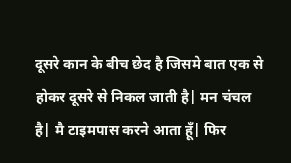दूसरे कान के बीच छेद है जिसमे बात एक से होकर दूसरे से निकल जाती है| मन चंचल है| मै टाइमपास करने आता हूँ| फिर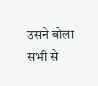उसने बोला सभी से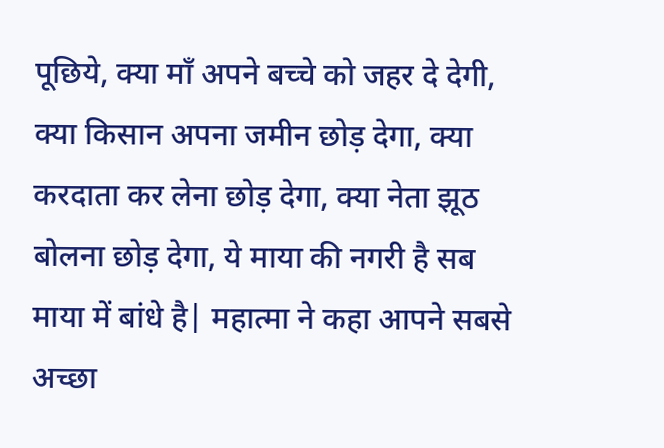पूछिये, क्या माँ अपने बच्चे को जहर दे देगी, क्या किसान अपना जमीन छोड़ देगा, क्या करदाता कर लेना छोड़ देगा, क्या नेता झूठ बोलना छोड़ देगा, ये माया की नगरी है सब माया में बांधे है| महात्मा ने कहा आपने सबसे अच्छा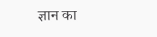ज्ञान का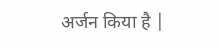अर्जन किया है |